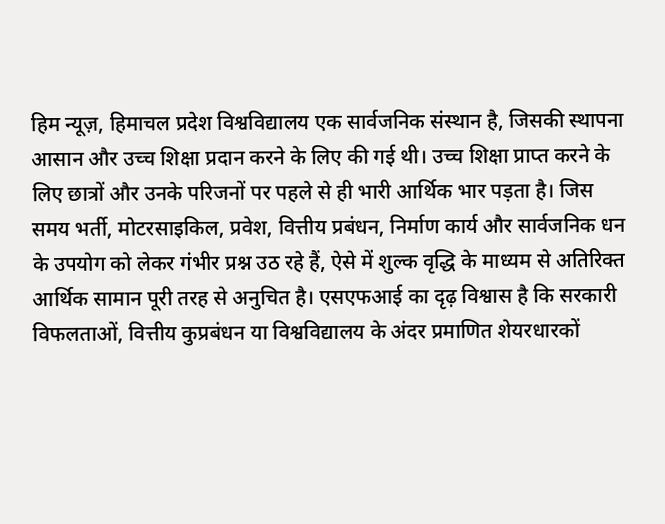हिम न्यूज़, हिमाचल प्रदेश विश्वविद्यालय एक सार्वजनिक संस्थान है, जिसकी स्थापना आसान और उच्च शिक्षा प्रदान करने के लिए की गई थी। उच्च शिक्षा प्राप्त करने के लिए छात्रों और उनके परिजनों पर पहले से ही भारी आर्थिक भार पड़ता है। जिस समय भर्ती, मोटरसाइकिल, प्रवेश, वित्तीय प्रबंधन, निर्माण कार्य और सार्वजनिक धन के उपयोग को लेकर गंभीर प्रश्न उठ रहे हैं, ऐसे में शुल्क वृद्धि के माध्यम से अतिरिक्त आर्थिक सामान पूरी तरह से अनुचित है। एसएफआई का दृढ़ विश्वास है कि सरकारी विफलताओं, वित्तीय कुप्रबंधन या विश्वविद्यालय के अंदर प्रमाणित शेयरधारकों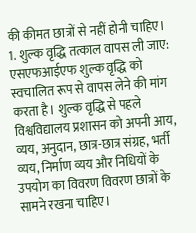की कीमत छात्रों से नहीं होनी चाहिए।
1. शुल्क वृद्धि तत्काल वापस ली जाए:
एसएफआईएफ शुल्क वृद्धि को स्वचालित रूप से वापस लेने की मांग करता है। शुल्क वृद्धि से पहले विश्वविद्यालय प्रशासन को अपनी आय, व्यय, अनुदान, छात्र-छात्र संग्रह, भर्ती व्यय, निर्माण व्यय और निधियों के उपयोग का विवरण विवरण छात्रों के सामने रखना चाहिए।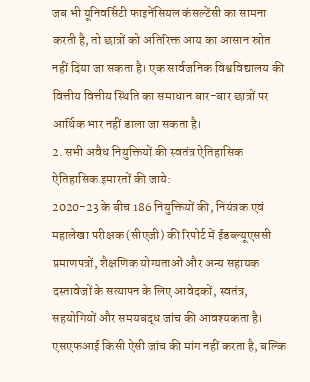जब भी यूनिवर्सिटी फाइनेंसियल कंसल्टेंसी का सामना करती है, तो छात्रों को अतिरिक्त आय का आसान स्रोत नहीं दिया जा सकता है। एक सार्वजनिक विश्वविद्यालय की वित्तीय वित्तीय स्थिति का समाधान बार-बार छात्रों पर आर्थिक भार नहीं डाला जा सकता है।
2. सभी अवैध नियुक्तियों की स्वतंत्र ऐतिहासिक ऐतिहासिक इमारतों की जाये:
2020-23 के बीच 186 नियुक्तियों की, नियंत्रक एवं महालेखा परीक्षक (सीएजी) की रिपोर्ट में ईडब्ल्यूएससी प्रमाणपत्रों, शैक्षणिक योग्यताओं और अन्य सहायक दस्तावेजों के सत्यापन के लिए आवेदकों, स्वतंत्र, सहयोगियों और समयबद्ध जांच की आवश्यकता है। एसएफआई किसी ऐसी जांच की मांग नहीं करता है, बल्कि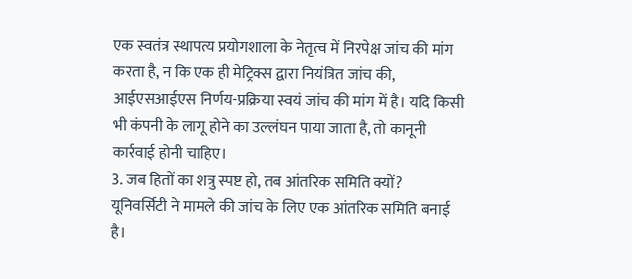एक स्वतंत्र स्थापत्य प्रयोगशाला के नेतृत्व में निरपेक्ष जांच की मांग करता है, न कि एक ही मेट्रिक्स द्वारा नियंत्रित जांच की, आईएसआईएस निर्णय-प्रक्रिया स्वयं जांच की मांग में है। यदि किसी भी कंपनी के लागू होने का उल्लंघन पाया जाता है, तो कानूनी कार्रवाई होनी चाहिए।
3. जब हितों का शत्रु स्पष्ट हो, तब आंतरिक समिति क्यों?
यूनिवर्सिटी ने मामले की जांच के लिए एक आंतरिक समिति बनाई है।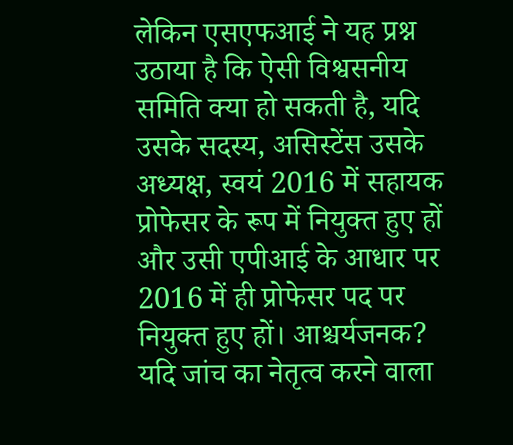लेकिन एसएफआई ने यह प्रश्न उठाया है कि ऐसी विश्वसनीय समिति क्या हो सकती है, यदि उसके सदस्य, असिस्टेंस उसके अध्यक्ष, स्वयं 2016 में सहायक प्रोफेसर के रूप में नियुक्त हुए हों और उसी एपीआई के आधार पर 2016 में ही प्रोफेसर पद पर नियुक्त हुए हों। आश्चर्यजनक? यदि जांच का नेतृत्व करने वाला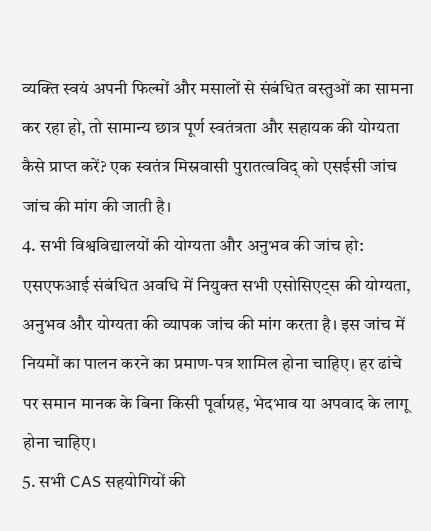व्यक्ति स्वयं अपनी फिल्मों और मसालों से संबंधित वस्तुओं का सामना कर रहा हो, तो सामान्य छात्र पूर्ण स्वतंत्रता और सहायक की योग्यता कैसे प्राप्त करें? एक स्वतंत्र मिस्रवासी पुरातत्वविद् को एसईसी जांच जांच की मांग की जाती है।
4. सभी विश्वविद्यालयों की योग्यता और अनुभव की जांच हो:
एसएफआई संबंधित अवधि में नियुक्त सभी एसोसिएट्स की योग्यता, अनुभव और योग्यता की व्यापक जांच की मांग करता है। इस जांच में नियमों का पालन करने का प्रमाण-पत्र शामिल होना चाहिए। हर ढांचे पर समान मानक के बिना किसी पूर्वाग्रह, भेदभाव या अपवाद के लागू होना चाहिए।
5. सभी CAS सहयोगियों की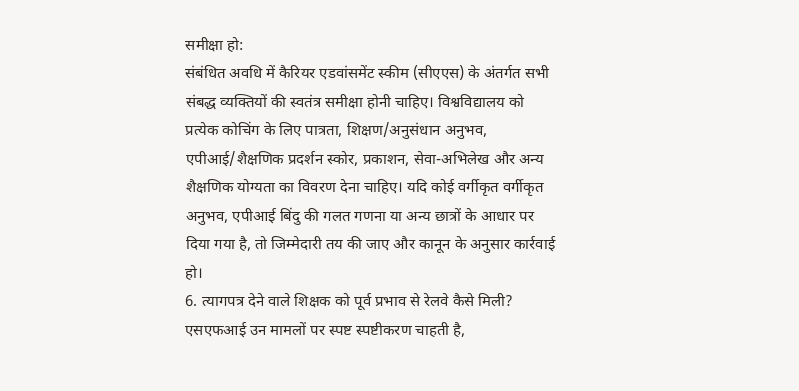समीक्षा हो:
संबंधित अवधि में कैरियर एडवांसमेंट स्कीम (सीएएस) के अंतर्गत सभी संबद्ध व्यक्तियों की स्वतंत्र समीक्षा होनी चाहिए। विश्वविद्यालय को प्रत्येक कोचिंग के लिए पात्रता, शिक्षण/अनुसंधान अनुभव, एपीआई/शैक्षणिक प्रदर्शन स्कोर, प्रकाशन, सेवा-अभिलेख और अन्य शैक्षणिक योग्यता का विवरण देना चाहिए। यदि कोई वर्गीकृत वर्गीकृत अनुभव, एपीआई बिंदु की गलत गणना या अन्य छात्रों के आधार पर दिया गया है, तो जिम्मेदारी तय की जाए और कानून के अनुसार कार्रवाई हो।
6. त्यागपत्र देने वाले शिक्षक को पूर्व प्रभाव से रेलवे कैसे मिली?
एसएफआई उन मामलों पर स्पष्ट स्पष्टीकरण चाहती है,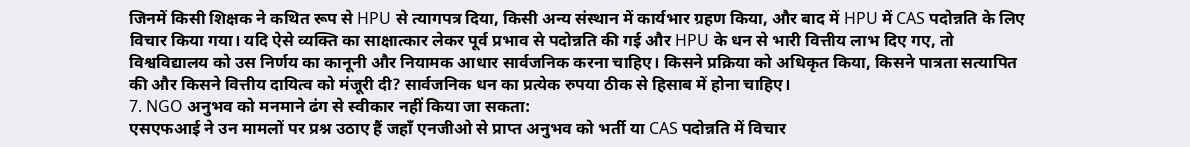जिनमें किसी शिक्षक ने कथित रूप से HPU से त्यागपत्र दिया, किसी अन्य संस्थान में कार्यभार ग्रहण किया, और बाद में HPU में CAS पदोन्नति के लिए विचार किया गया। यदि ऐसे व्यक्ति का साक्षात्कार लेकर पूर्व प्रभाव से पदोन्नति की गई और HPU के धन से भारी वित्तीय लाभ दिए गए, तो विश्वविद्यालय को उस निर्णय का कानूनी और नियामक आधार सार्वजनिक करना चाहिए। किसने प्रक्रिया को अधिकृत किया, किसने पात्रता सत्यापित की और किसने वित्तीय दायित्व को मंजूरी दी? सार्वजनिक धन का प्रत्येक रुपया ठीक से हिसाब में होना चाहिए।
7. NGO अनुभव को मनमाने ढंग से स्वीकार नहीं किया जा सकता:
एसएफआई ने उन मामलों पर प्रश्न उठाए हैं जहाँ एनजीओ से प्राप्त अनुभव को भर्ती या CAS पदोन्नति में विचार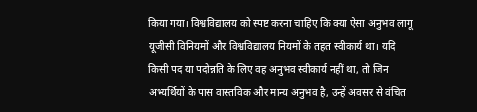किया गया। विश्वविद्यालय को स्पष्ट करना चाहिए कि क्या ऐसा अनुभव लागू यूजीसी विनियमों और विश्वविद्यालय नियमों के तहत स्वीकार्य था। यदि किसी पद या पदोन्नति के लिए वह अनुभव स्वीकार्य नहीं था, तो जिन अभ्यर्थियों के पास वास्तविक और मान्य अनुभव है, उन्हें अवसर से वंचित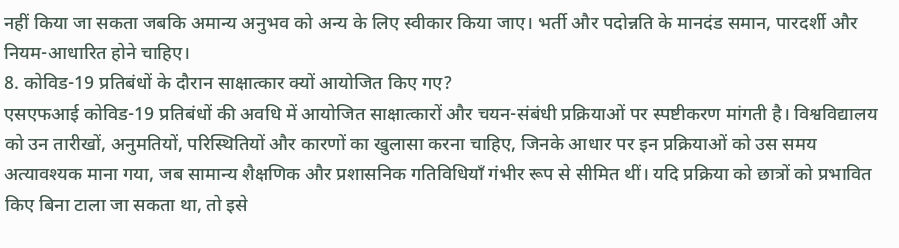नहीं किया जा सकता जबकि अमान्य अनुभव को अन्य के लिए स्वीकार किया जाए। भर्ती और पदोन्नति के मानदंड समान, पारदर्शी और नियम-आधारित होने चाहिए।
8. कोविड-19 प्रतिबंधों के दौरान साक्षात्कार क्यों आयोजित किए गए?
एसएफआई कोविड-19 प्रतिबंधों की अवधि में आयोजित साक्षात्कारों और चयन-संबंधी प्रक्रियाओं पर स्पष्टीकरण मांगती है। विश्वविद्यालय को उन तारीखों, अनुमतियों, परिस्थितियों और कारणों का खुलासा करना चाहिए, जिनके आधार पर इन प्रक्रियाओं को उस समय अत्यावश्यक माना गया, जब सामान्य शैक्षणिक और प्रशासनिक गतिविधियाँ गंभीर रूप से सीमित थीं। यदि प्रक्रिया को छात्रों को प्रभावित किए बिना टाला जा सकता था, तो इसे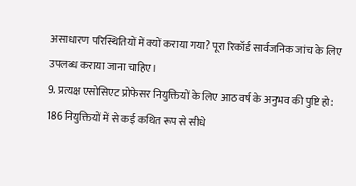असाधारण परिस्थितियों में क्यों कराया गया? पूरा रिकॉर्ड सार्वजनिक जांच के लिए उपलब्ध कराया जाना चाहिए।
9. प्रत्यक्ष एसोसिएट प्रोफेसर नियुक्तियों के लिए आठ वर्ष के अनुभव की पुष्टि हो:
186 नियुक्तियों में से कई कथित रूप से सीधे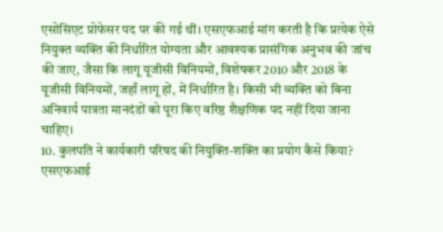एसोसिएट प्रोफेसर पद पर की गई थीं। एसएफआई मांग करती है कि प्रत्येक ऐसे नियुक्त व्यक्ति की निर्धारित योग्यता और आवश्यक प्रासंगिक अनुभव की जांच की जाए, जैसा कि लागू यूजीसी विनियमों, विशेषकर 2010 और 2018 के यूजीसी विनियमों, जहाँ लागू हों, में निर्धारित है। किसी भी व्यक्ति को बिना अनिवार्य पात्रता मानदंडों को पूरा किए वरिष्ठ शैक्षणिक पद नहीं दिया जाना चाहिए।
10. कुलपति ने कार्यकारी परिषद की नियुक्ति-शक्ति का प्रयोग कैसे किया?
एसएफआई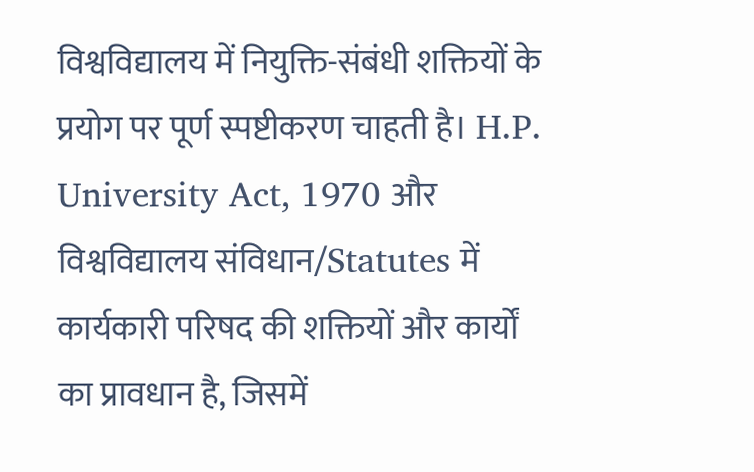विश्वविद्यालय में नियुक्ति-संबंधी शक्तियों के प्रयोग पर पूर्ण स्पष्टीकरण चाहती है। H.P. University Act, 1970 और विश्वविद्यालय संविधान/Statutes में कार्यकारी परिषद की शक्तियों और कार्यों का प्रावधान है, जिसमें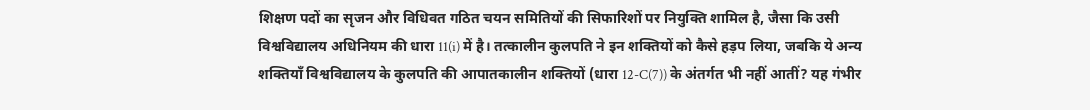शिक्षण पदों का सृजन और विधिवत गठित चयन समितियों की सिफारिशों पर नियुक्ति शामिल है, जैसा कि उसी विश्वविद्यालय अधिनियम की धारा 11(i) में है। तत्कालीन कुलपति ने इन शक्तियों को कैसे हड़प लिया, जबकि ये अन्य शक्तियाँ विश्वविद्यालय के कुलपति की आपातकालीन शक्तियों (धारा 12-C(7)) के अंतर्गत भी नहीं आतीं? यह गंभीर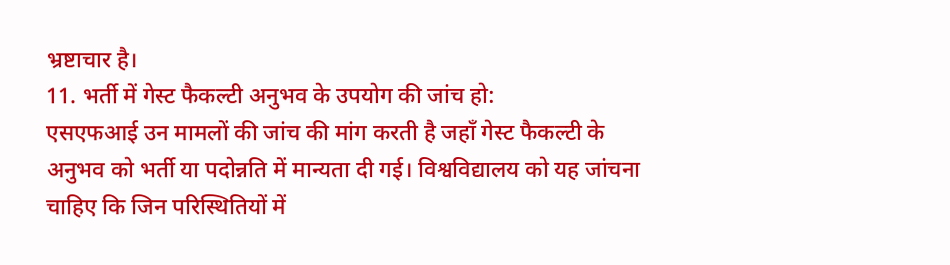भ्रष्टाचार है।
11. भर्ती में गेस्ट फैकल्टी अनुभव के उपयोग की जांच हो:
एसएफआई उन मामलों की जांच की मांग करती है जहाँ गेस्ट फैकल्टी के अनुभव को भर्ती या पदोन्नति में मान्यता दी गई। विश्वविद्यालय को यह जांचना चाहिए कि जिन परिस्थितियों में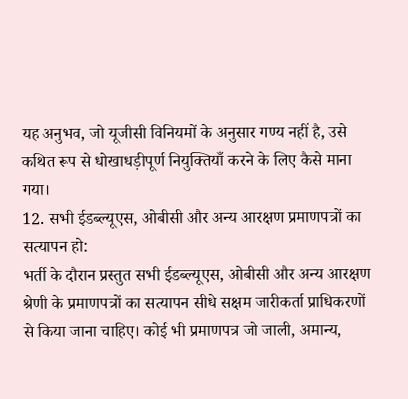यह अनुभव, जो यूजीसी विनियमों के अनुसार गण्य नहीं है, उसे कथित रूप से धोखाधड़ीपूर्ण नियुक्तियाँ करने के लिए कैसे माना गया।
12. सभी ईडब्ल्यूएस, ओबीसी और अन्य आरक्षण प्रमाणपत्रों का सत्यापन हो:
भर्ती के दौरान प्रस्तुत सभी ईडब्ल्यूएस, ओबीसी और अन्य आरक्षण श्रेणी के प्रमाणपत्रों का सत्यापन सीधे सक्षम जारीकर्ता प्राधिकरणों से किया जाना चाहिए। कोई भी प्रमाणपत्र जो जाली, अमान्य,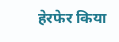हेरफेर किया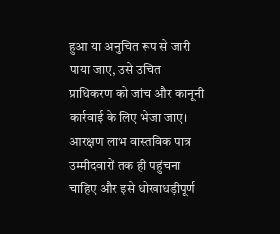हुआ या अनुचित रूप से जारी पाया जाए, उसे उचित प्राधिकरण को जांच और कानूनी कार्रवाई के लिए भेजा जाए। आरक्षण लाभ वास्तविक पात्र उम्मीदवारों तक ही पहुंचना चाहिए और इसे धोखाधड़ीपूर्ण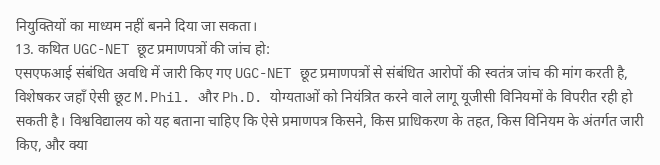नियुक्तियों का माध्यम नहीं बनने दिया जा सकता।
13. कथित UGC-NET छूट प्रमाणपत्रों की जांच हो:
एसएफआई संबंधित अवधि में जारी किए गए UGC-NET छूट प्रमाणपत्रों से संबंधित आरोपों की स्वतंत्र जांच की मांग करती है, विशेषकर जहाँ ऐसी छूट M.Phil. और Ph.D. योग्यताओं को नियंत्रित करने वाले लागू यूजीसी विनियमों के विपरीत रही हो सकती है। विश्वविद्यालय को यह बताना चाहिए कि ऐसे प्रमाणपत्र किसने, किस प्राधिकरण के तहत, किस विनियम के अंतर्गत जारी किए, और क्या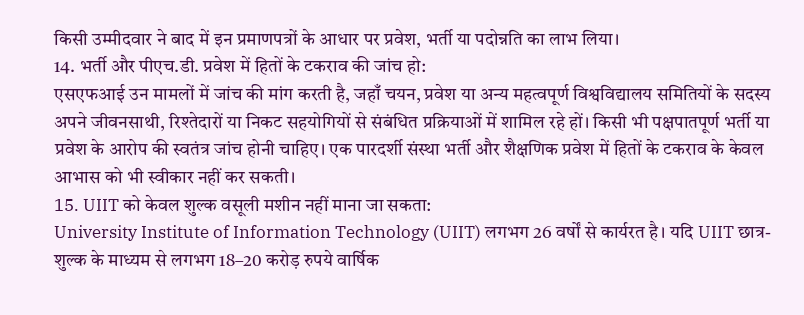किसी उम्मीदवार ने बाद में इन प्रमाणपत्रों के आधार पर प्रवेश, भर्ती या पदोन्नति का लाभ लिया।
14. भर्ती और पीएच.डी. प्रवेश में हितों के टकराव की जांच हो:
एसएफआई उन मामलों में जांच की मांग करती है, जहाँ चयन, प्रवेश या अन्य महत्वपूर्ण विश्वविद्यालय समितियों के सदस्य अपने जीवनसाथी, रिश्तेदारों या निकट सहयोगियों से संबंधित प्रक्रियाओं में शामिल रहे हों। किसी भी पक्षपातपूर्ण भर्ती या प्रवेश के आरोप की स्वतंत्र जांच होनी चाहिए। एक पारदर्शी संस्था भर्ती और शैक्षणिक प्रवेश में हितों के टकराव के केवल आभास को भी स्वीकार नहीं कर सकती।
15. UIIT को केवल शुल्क वसूली मशीन नहीं माना जा सकता:
University Institute of Information Technology (UIIT) लगभग 26 वर्षों से कार्यरत है। यदि UIIT छात्र-शुल्क के माध्यम से लगभग 18–20 करोड़ रुपये वार्षिक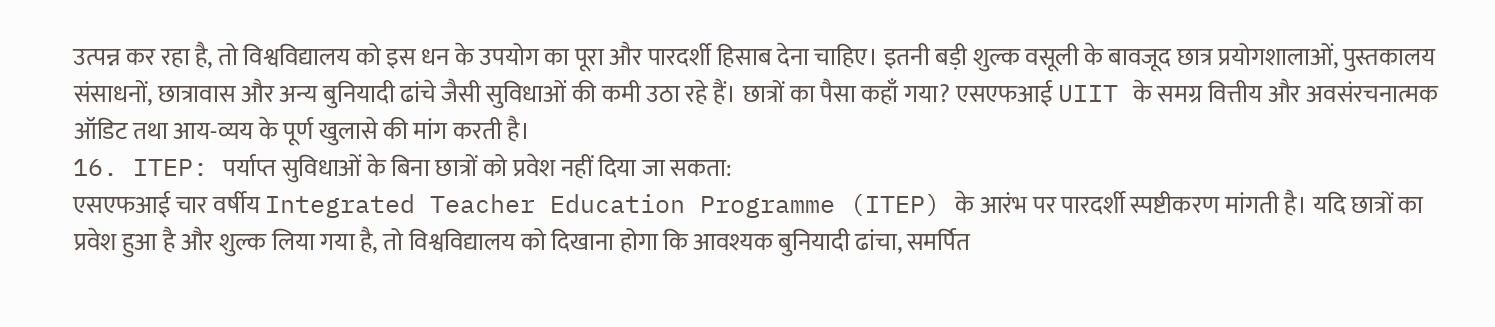उत्पन्न कर रहा है, तो विश्वविद्यालय को इस धन के उपयोग का पूरा और पारदर्शी हिसाब देना चाहिए। इतनी बड़ी शुल्क वसूली के बावजूद छात्र प्रयोगशालाओं, पुस्तकालय संसाधनों, छात्रावास और अन्य बुनियादी ढांचे जैसी सुविधाओं की कमी उठा रहे हैं। छात्रों का पैसा कहाँ गया? एसएफआई UIIT के समग्र वित्तीय और अवसंरचनात्मक ऑडिट तथा आय-व्यय के पूर्ण खुलासे की मांग करती है।
16. ITEP: पर्याप्त सुविधाओं के बिना छात्रों को प्रवेश नहीं दिया जा सकता:
एसएफआई चार वर्षीय Integrated Teacher Education Programme (ITEP) के आरंभ पर पारदर्शी स्पष्टीकरण मांगती है। यदि छात्रों का प्रवेश हुआ है और शुल्क लिया गया है, तो विश्वविद्यालय को दिखाना होगा कि आवश्यक बुनियादी ढांचा, समर्पित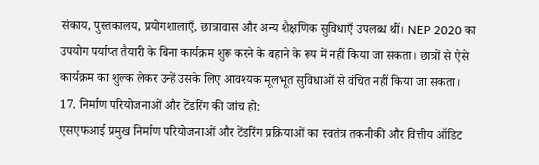संकाय, पुस्तकालय, प्रयोगशालाएँ, छात्रावास और अन्य शैक्षणिक सुविधाएँ उपलब्ध थीं। NEP 2020 का उपयोग पर्याप्त तैयारी के बिना कार्यक्रम शुरू करने के बहाने के रूप में नहीं किया जा सकता। छात्रों से ऐसे कार्यक्रम का शुल्क लेकर उन्हें उसके लिए आवश्यक मूलभूत सुविधाओं से वंचित नहीं किया जा सकता।
17. निर्माण परियोजनाओं और टेंडरिंग की जांच हो:
एसएफआई प्रमुख निर्माण परियोजनाओं और टेंडरिंग प्रक्रियाओं का स्वतंत्र तकनीकी और वित्तीय ऑडिट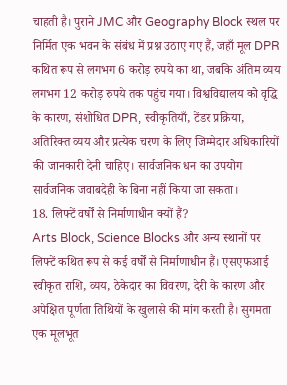चाहती है। पुराने JMC और Geography Block स्थल पर निर्मित एक भवन के संबंध में प्रश्न उठाए गए हैं, जहाँ मूल DPR कथित रूप से लगभग 6 करोड़ रुपये का था, जबकि अंतिम व्यय लगभग 12 करोड़ रुपये तक पहुंच गया। विश्वविद्यालय को वृद्धि के कारण, संशोधित DPR, स्वीकृतियाँ, टेंडर प्रक्रिया, अतिरिक्त व्यय और प्रत्येक चरण के लिए जिम्मेदार अधिकारियों की जानकारी देनी चाहिए। सार्वजनिक धन का उपयोग सार्वजनिक जवाबदेही के बिना नहीं किया जा सकता।
18. लिफ्टें वर्षों से निर्माणाधीन क्यों हैं?
Arts Block, Science Blocks और अन्य स्थानों पर लिफ्टें कथित रूप से कई वर्षों से निर्माणाधीन हैं। एसएफआई स्वीकृत राशि, व्यय, ठेकेदार का विवरण, देरी के कारण और अपेक्षित पूर्णता तिथियों के खुलासे की मांग करती है। सुगमता एक मूलभूत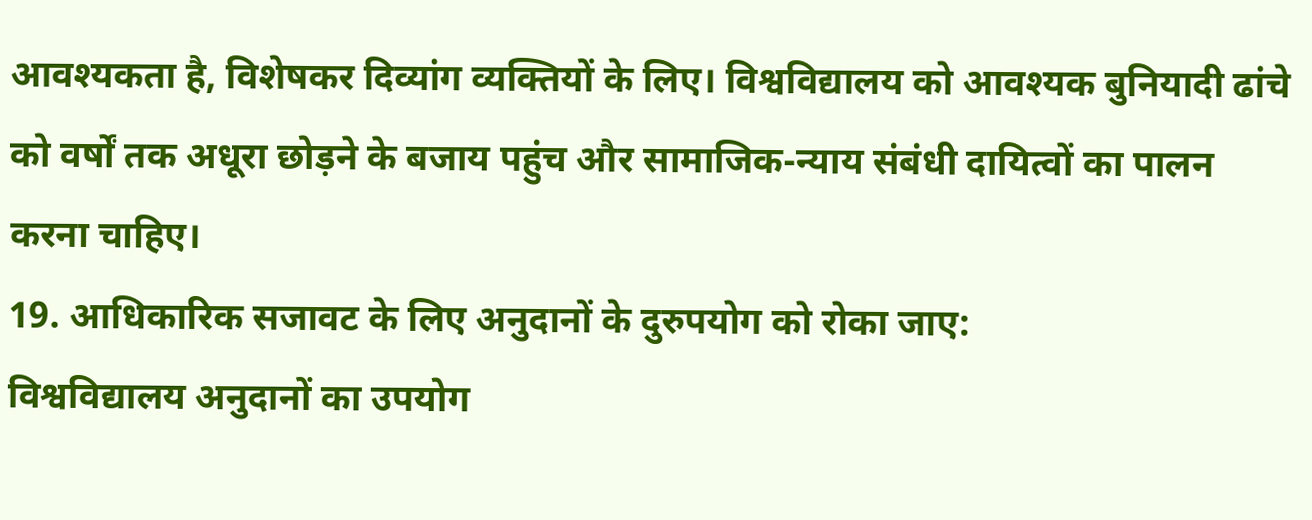आवश्यकता है, विशेषकर दिव्यांग व्यक्तियों के लिए। विश्वविद्यालय को आवश्यक बुनियादी ढांचे को वर्षों तक अधूरा छोड़ने के बजाय पहुंच और सामाजिक-न्याय संबंधी दायित्वों का पालन करना चाहिए।
19. आधिकारिक सजावट के लिए अनुदानों के दुरुपयोग को रोका जाए:
विश्वविद्यालय अनुदानों का उपयोग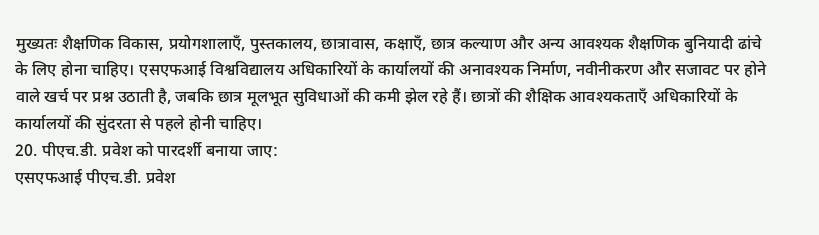मुख्यतः शैक्षणिक विकास, प्रयोगशालाएँ, पुस्तकालय, छात्रावास, कक्षाएँ, छात्र कल्याण और अन्य आवश्यक शैक्षणिक बुनियादी ढांचे के लिए होना चाहिए। एसएफआई विश्वविद्यालय अधिकारियों के कार्यालयों की अनावश्यक निर्माण, नवीनीकरण और सजावट पर होने वाले खर्च पर प्रश्न उठाती है, जबकि छात्र मूलभूत सुविधाओं की कमी झेल रहे हैं। छात्रों की शैक्षिक आवश्यकताएँ अधिकारियों के कार्यालयों की सुंदरता से पहले होनी चाहिए।
20. पीएच.डी. प्रवेश को पारदर्शी बनाया जाए:
एसएफआई पीएच.डी. प्रवेश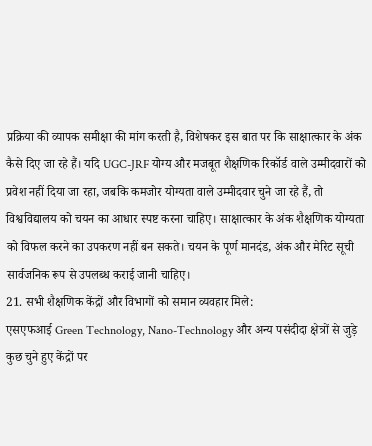प्रक्रिया की व्यापक समीक्षा की मांग करती है, विशेषकर इस बात पर कि साक्षात्कार के अंक कैसे दिए जा रहे हैं। यदि UGC-JRF योग्य और मजबूत शैक्षणिक रिकॉर्ड वाले उम्मीदवारों को प्रवेश नहीं दिया जा रहा, जबकि कमजोर योग्यता वाले उम्मीदवार चुने जा रहे हैं, तो विश्वविद्यालय को चयन का आधार स्पष्ट करना चाहिए। साक्षात्कार के अंक शैक्षणिक योग्यता को विफल करने का उपकरण नहीं बन सकते। चयन के पूर्ण मानदंड, अंक और मेरिट सूची सार्वजनिक रूप से उपलब्ध कराई जानी चाहिए।
21. सभी शैक्षणिक केंद्रों और विभागों को समान व्यवहार मिले:
एसएफआई Green Technology, Nano-Technology और अन्य पसंदीदा क्षेत्रों से जुड़े कुछ चुने हुए केंद्रों पर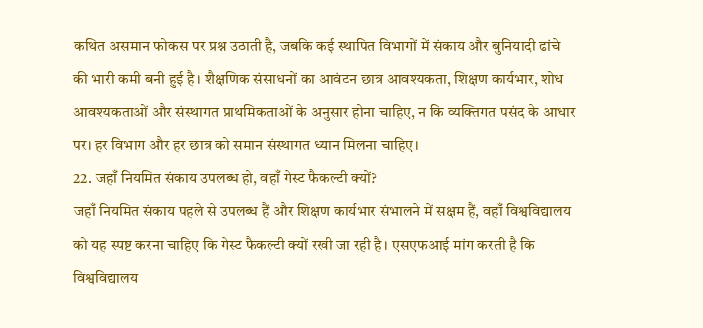कथित असमान फोकस पर प्रश्न उठाती है, जबकि कई स्थापित विभागों में संकाय और बुनियादी ढांचे की भारी कमी बनी हुई है। शैक्षणिक संसाधनों का आवंटन छात्र आवश्यकता, शिक्षण कार्यभार, शोध आवश्यकताओं और संस्थागत प्राथमिकताओं के अनुसार होना चाहिए, न कि व्यक्तिगत पसंद के आधार पर। हर विभाग और हर छात्र को समान संस्थागत ध्यान मिलना चाहिए।
22. जहाँ नियमित संकाय उपलब्ध हो, वहाँ गेस्ट फैकल्टी क्यों?
जहाँ नियमित संकाय पहले से उपलब्ध हैं और शिक्षण कार्यभार संभालने में सक्षम हैं, वहाँ विश्वविद्यालय को यह स्पष्ट करना चाहिए कि गेस्ट फैकल्टी क्यों रखी जा रही है। एसएफआई मांग करती है कि विश्वविद्यालय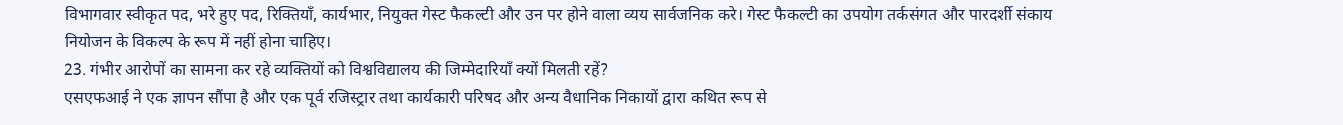विभागवार स्वीकृत पद, भरे हुए पद, रिक्तियाँ, कार्यभार, नियुक्त गेस्ट फैकल्टी और उन पर होने वाला व्यय सार्वजनिक करे। गेस्ट फैकल्टी का उपयोग तर्कसंगत और पारदर्शी संकाय नियोजन के विकल्प के रूप में नहीं होना चाहिए।
23. गंभीर आरोपों का सामना कर रहे व्यक्तियों को विश्वविद्यालय की जिम्मेदारियाँ क्यों मिलती रहें?
एसएफआई ने एक ज्ञापन सौंपा है और एक पूर्व रजिस्ट्रार तथा कार्यकारी परिषद और अन्य वैधानिक निकायों द्वारा कथित रूप से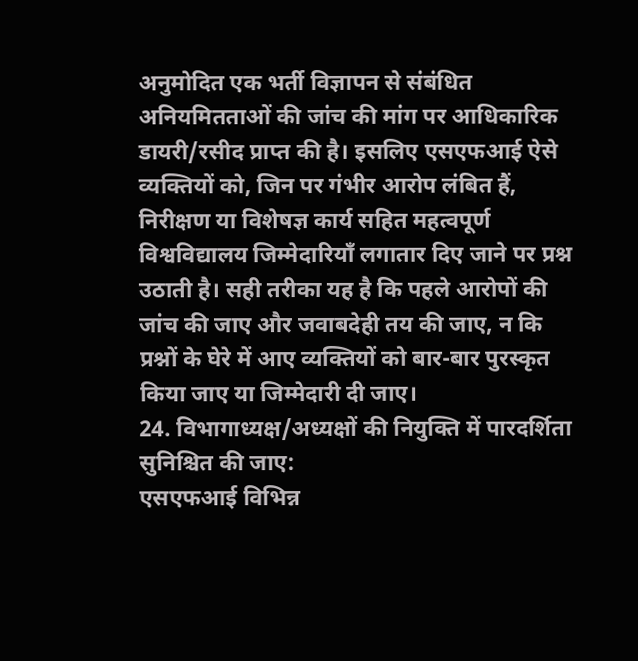अनुमोदित एक भर्ती विज्ञापन से संबंधित अनियमितताओं की जांच की मांग पर आधिकारिक डायरी/रसीद प्राप्त की है। इसलिए एसएफआई ऐसे व्यक्तियों को, जिन पर गंभीर आरोप लंबित हैं, निरीक्षण या विशेषज्ञ कार्य सहित महत्वपूर्ण विश्वविद्यालय जिम्मेदारियाँ लगातार दिए जाने पर प्रश्न उठाती है। सही तरीका यह है कि पहले आरोपों की जांच की जाए और जवाबदेही तय की जाए, न कि प्रश्नों के घेरे में आए व्यक्तियों को बार-बार पुरस्कृत किया जाए या जिम्मेदारी दी जाए।
24. विभागाध्यक्ष/अध्यक्षों की नियुक्ति में पारदर्शिता सुनिश्चित की जाए:
एसएफआई विभिन्न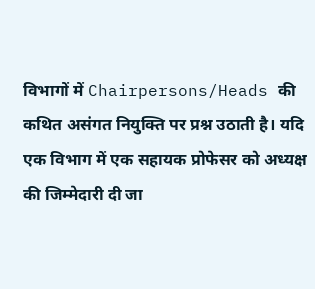विभागों में Chairpersons/Heads की कथित असंगत नियुक्ति पर प्रश्न उठाती है। यदि एक विभाग में एक सहायक प्रोफेसर को अध्यक्ष की जिम्मेदारी दी जा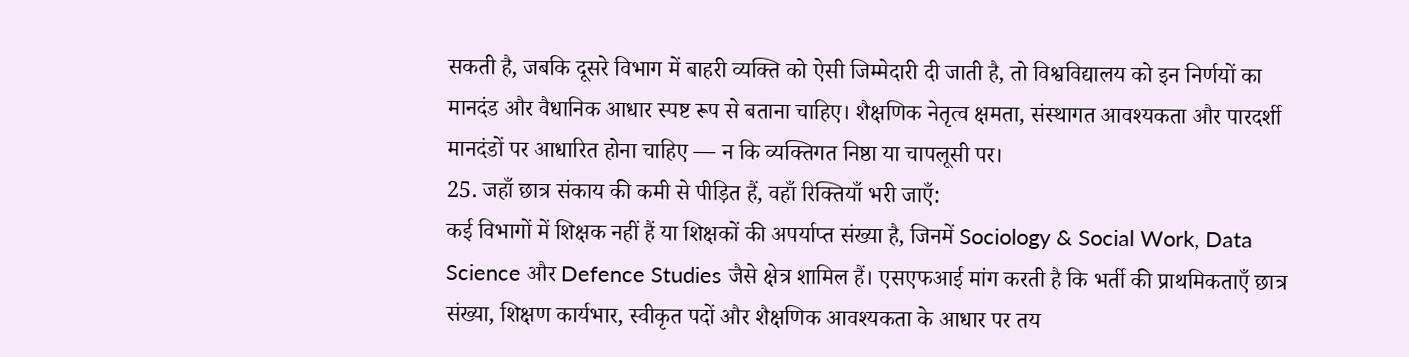सकती है, जबकि दूसरे विभाग में बाहरी व्यक्ति को ऐसी जिम्मेदारी दी जाती है, तो विश्वविद्यालय को इन निर्णयों का मानदंड और वैधानिक आधार स्पष्ट रूप से बताना चाहिए। शैक्षणिक नेतृत्व क्षमता, संस्थागत आवश्यकता और पारदर्शी मानदंडों पर आधारित होना चाहिए — न कि व्यक्तिगत निष्ठा या चापलूसी पर।
25. जहाँ छात्र संकाय की कमी से पीड़ित हैं, वहाँ रिक्तियाँ भरी जाएँ:
कई विभागों में शिक्षक नहीं हैं या शिक्षकों की अपर्याप्त संख्या है, जिनमें Sociology & Social Work, Data Science और Defence Studies जैसे क्षेत्र शामिल हैं। एसएफआई मांग करती है कि भर्ती की प्राथमिकताएँ छात्र संख्या, शिक्षण कार्यभार, स्वीकृत पदों और शैक्षणिक आवश्यकता के आधार पर तय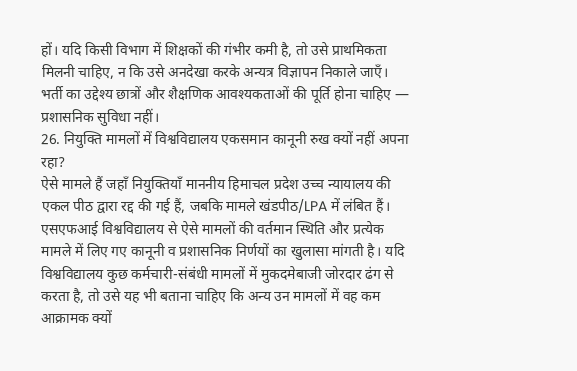हों। यदि किसी विभाग में शिक्षकों की गंभीर कमी है, तो उसे प्राथमिकता मिलनी चाहिए, न कि उसे अनदेखा करके अन्यत्र विज्ञापन निकाले जाएँ। भर्ती का उद्देश्य छात्रों और शैक्षणिक आवश्यकताओं की पूर्ति होना चाहिए — प्रशासनिक सुविधा नहीं।
26. नियुक्ति मामलों में विश्वविद्यालय एकसमान कानूनी रुख क्यों नहीं अपना रहा?
ऐसे मामले हैं जहाँ नियुक्तियाँ माननीय हिमाचल प्रदेश उच्च न्यायालय की एकल पीठ द्वारा रद्द की गई हैं, जबकि मामले खंडपीठ/LPA में लंबित हैं। एसएफआई विश्वविद्यालय से ऐसे मामलों की वर्तमान स्थिति और प्रत्येक मामले में लिए गए कानूनी व प्रशासनिक निर्णयों का खुलासा मांगती है। यदि विश्वविद्यालय कुछ कर्मचारी-संबंधी मामलों में मुकदमेबाजी जोरदार ढंग से करता है, तो उसे यह भी बताना चाहिए कि अन्य उन मामलों में वह कम आक्रामक क्यों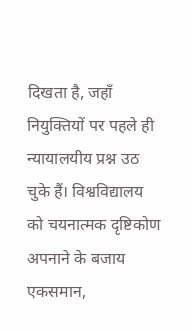दिखता है, जहाँ नियुक्तियों पर पहले ही न्यायालयीय प्रश्न उठ चुके हैं। विश्वविद्यालय को चयनात्मक दृष्टिकोण अपनाने के बजाय एकसमान,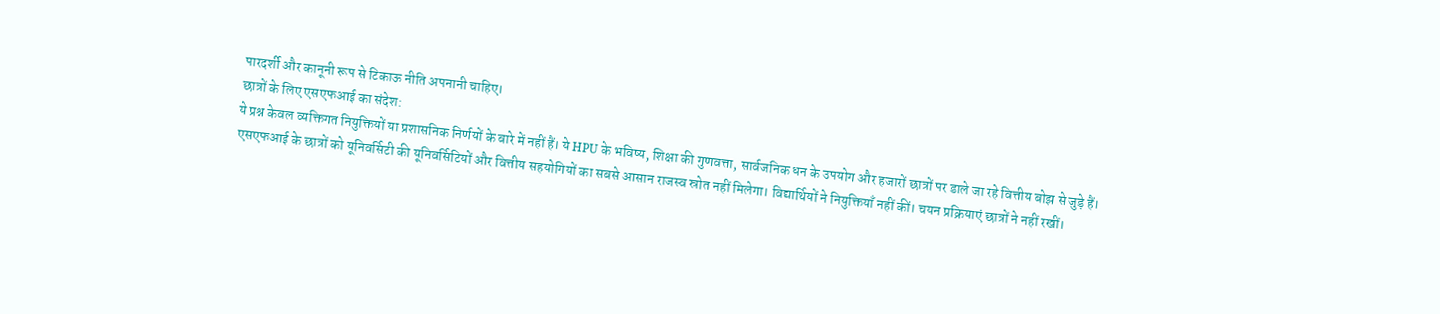पारदर्शी और कानूनी रूप से टिकाऊ नीति अपनानी चाहिए।
छात्रों के लिए एसएफआई का संदेश:
ये प्रश्न केवल व्यक्तिगत नियुक्तियों या प्रशासनिक निर्णयों के बारे में नहीं हैं। ये HPU के भविष्य, शिक्षा की गुणवत्ता, सार्वजनिक धन के उपयोग और हजारों छात्रों पर डाले जा रहे वित्तीय बोझ से जुड़े हैं।
एसएफआई के छात्रों को यूनिवर्सिटी की यूनिवर्सिटियों और वित्तीय सहयोगियों का सबसे आसान राजस्व स्रोत नहीं मिलेगा। विद्यार्थियों ने नियुक्तियाँ नहीं कीं। चयन प्रक्रियाएं छात्रों ने नहीं रखीं।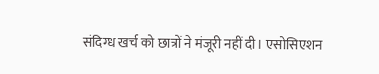संदिग्ध खर्च को छात्रों ने मंजूरी नहीं दी। एसोसिएशन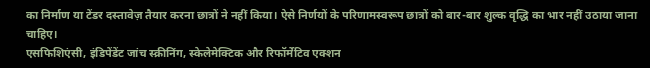का निर्माण या टेंडर दस्तावेज़ तैयार करना छात्रों ने नहीं किया। ऐसे निर्णयों के परिणामस्वरूप छात्रों को बार-बार शुल्क वृद्धि का भार नहीं उठाया जाना चाहिए।
एसफिशिएंसी, इंडिपेंडेंट जांच स्क्रीनिंग, स्केलेमेक्टिक और रिफॉर्मेटिव एक्शन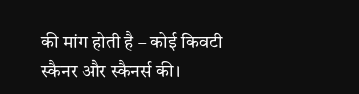की मांग होती है – कोई किवटी स्कैनर और स्कैनर्स की।